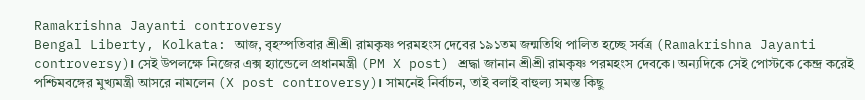Ramakrishna Jayanti controversy
Bengal Liberty, Kolkata: আজ, বৃহস্পতিবার শ্রীশ্রী রামকৃষ্ণ পরমহংস দেবের ১৯১তম জন্মতিথি পালিত হচ্ছে সর্বত্র (Ramakrishna Jayanti controversy)। সেই উপলক্ষে নিজের এক্স হ্যান্ডেলে প্রধানমন্ত্রী (PM X post) শ্রদ্ধা জানান শ্রীশ্রী রামকৃষ্ণ পরমহংস দেবকে। অন্যদিকে সেই পোস্টকে কেন্দ্র করেই পশ্চিমবঙ্গের মুখ্যমন্ত্রী আসরে নামলেন (X post controversy)। সামনেই নির্বাচন, তাই বলাই বাহুল্য সমস্ত কিছু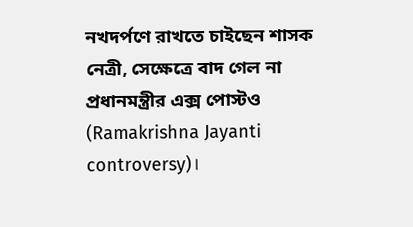নখদর্পণে রাখতে চাইছেন শাসক নেত্রী, সেক্ষেত্রে বাদ গেল না প্রধানমন্ত্রীর এক্স পোস্টও (Ramakrishna Jayanti controversy)।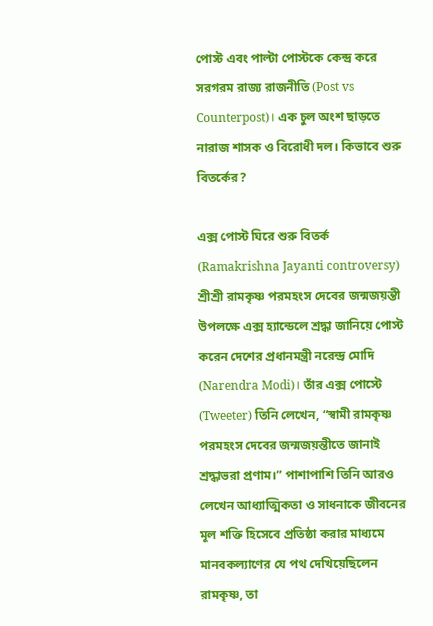পোস্ট এবং পাল্টা পোস্টকে কেন্দ্র করে সরগরম রাজ্য রাজনীতি (Post vs Counterpost)। এক চুল অংশ ছাড়তে নারাজ শাসক ও বিরোধী দল। কিভাবে শুরু বিতর্কের?

এক্স পোস্ট ঘিরে শুরু বিতর্ক (Ramakrishna Jayanti controversy)
শ্রীশ্রী রামকৃষ্ণ পরমহংস দেবের জন্মজয়ন্তী উপলক্ষে এক্স হ্যান্ডেলে শ্রদ্ধা জানিয়ে পোস্ট করেন দেশের প্রধানমন্ত্রী নরেন্দ্র মোদি (Narendra Modi)। তাঁর এক্স পোস্টে (Tweeter) তিনি লেখেন, “স্বামী রামকৃষ্ণ পরমহংস দেবের জন্মজয়ন্তীতে জানাই শ্রদ্ধাভরা প্রণাম।” পাশাপাশি তিনি আরও লেখেন আধ্যাত্মিকতা ও সাধনাকে জীবনের মূল শক্তি হিসেবে প্রতিষ্ঠা করার মাধ্যমে মানবকল্যাণের যে পথ দেখিয়েছিলেন রামকৃষ্ণ, তা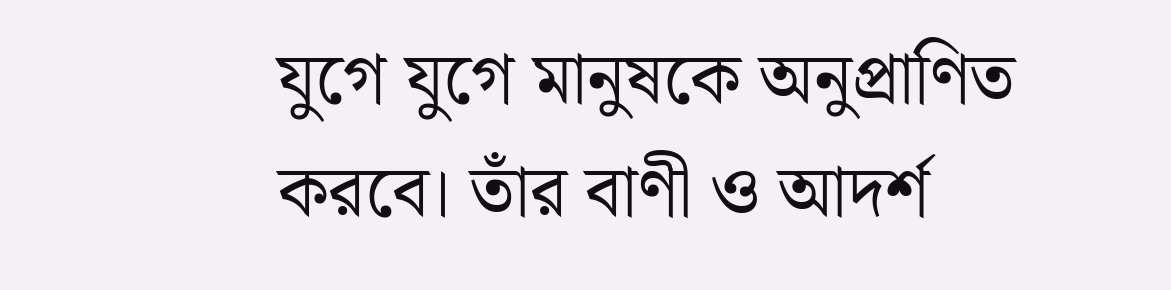যুগে যুগে মানুষকে অনুপ্রাণিত করবে। তাঁর বাণী ও আদর্শ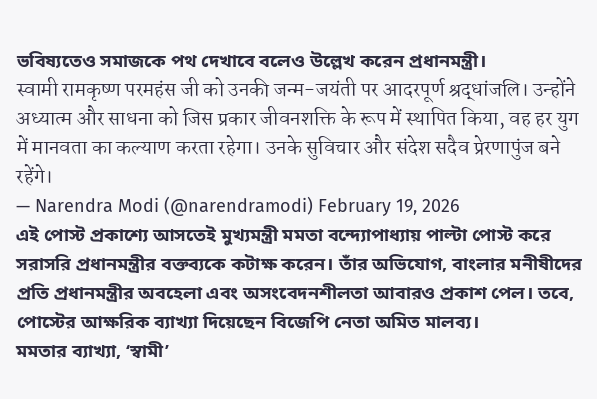ভবিষ্যতেও সমাজকে পথ দেখাবে বলেও উল্লেখ করেন প্রধানমন্ত্রী।
स्वामी रामकृष्ण परमहंस जी को उनकी जन्म-जयंती पर आदरपूर्ण श्रद्धांजलि। उन्होंने अध्यात्म और साधना को जिस प्रकार जीवनशक्ति के रूप में स्थापित किया, वह हर युग में मानवता का कल्याण करता रहेगा। उनके सुविचार और संदेश सदैव प्रेरणापुंज बने रहेंगे।
— Narendra Modi (@narendramodi) February 19, 2026
এই পোস্ট প্রকাশ্যে আসতেই মুখ্যমন্ত্রী মমতা বন্দ্যোপাধ্যায় পাল্টা পোস্ট করে সরাসরি প্রধানমন্ত্রীর বক্তব্যকে কটাক্ষ করেন। তাঁর অভিযোগ, বাংলার মনীষীদের প্রতি প্রধানমন্ত্রীর অবহেলা এবং অসংবেদনশীলতা আবারও প্রকাশ পেল। তবে, পোস্টের আক্ষরিক ব্যাখ্যা দিয়েছেন বিজেপি নেতা অমিত মালব্য।
মমতার ব্যাখ্যা, ‘স্বামী’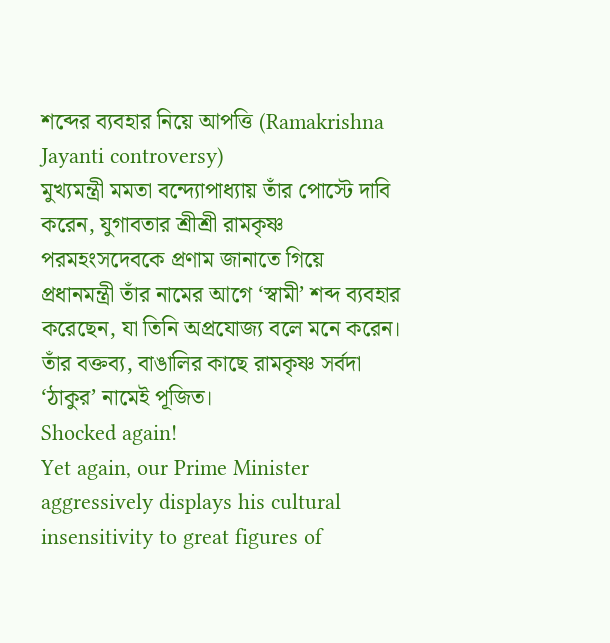শব্দের ব্যবহার নিয়ে আপত্তি (Ramakrishna Jayanti controversy)
মুখ্যমন্ত্রী মমতা বন্দ্যোপাধ্যায় তাঁর পোস্টে দাবি করেন, যুগাবতার শ্রীশ্রী রামকৃষ্ণ পরমহংসদেবকে প্রণাম জানাতে গিয়ে প্রধানমন্ত্রী তাঁর নামের আগে ‘স্বামী’ শব্দ ব্যবহার করেছেন, যা তিনি অপ্রযোজ্য বলে মনে করেন। তাঁর বক্তব্য, বাঙালির কাছে রামকৃষ্ণ সর্বদা ‘ঠাকুর’ নামেই পূজিত।
Shocked again!
Yet again, our Prime Minister aggressively displays his cultural insensitivity to great figures of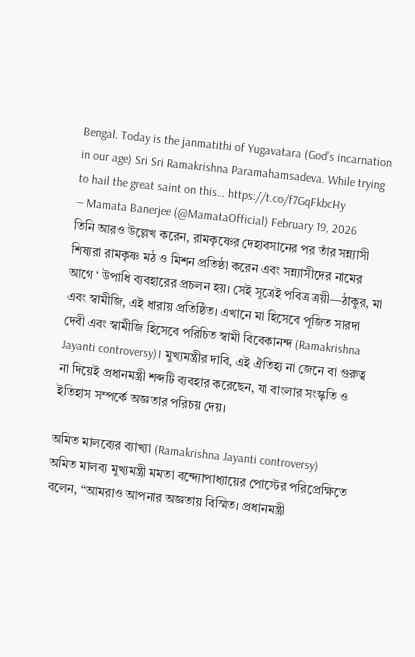Bengal. Today is the janmatithi of Yugavatara (God’s incarnation in our age) Sri Sri Ramakrishna Paramahamsadeva. While trying to hail the great saint on this… https://t.co/f7GqFkbcHy
— Mamata Banerjee (@MamataOfficial) February 19, 2026
তিনি আরও উল্লেখ করেন, রামকৃষ্ণের দেহাবসানের পর তাঁর সন্ন্যাসী শিষ্যরা রামকৃষ্ণ মঠ ও মিশন প্রতিষ্ঠা করেন এবং সন্ন্যাসীদের নামের আগে ‘ উপাধি ব্যবহারের প্রচলন হয়। সেই সূত্রেই পবিত্র ত্রয়ী—ঠাকুর, মা এবং স্বামীজি, এই ধারায় প্রতিষ্ঠিত। এখানে মা হিসেবে পূজিত সারদা দেবী এবং স্বামীজি হিসেবে পরিচিত স্বামী বিবেকানন্দ (Ramakrishna Jayanti controversy)। মুখ্যমন্ত্রীর দাবি, এই ঐতিহ্য না জেনে বা গুরুত্ব না দিয়েই প্রধানমন্ত্রী শব্দটি ব্যবহার করেছেন, যা বাংলার সংস্কৃতি ও ইতিহাস সম্পর্কে অজ্ঞতার পরিচয় দেয়।

অমিত মালব্যের ব্যাখ্যা (Ramakrishna Jayanti controversy)
অমিত মালব্য মুখ্যমন্ত্রী মমতা বন্দ্যোপাধ্যায়ের পোস্টের পরিপ্রেক্ষিতে বলেন, “আমরাও আপনার অজ্ঞতায় বিস্মিত। প্রধানমন্ত্রী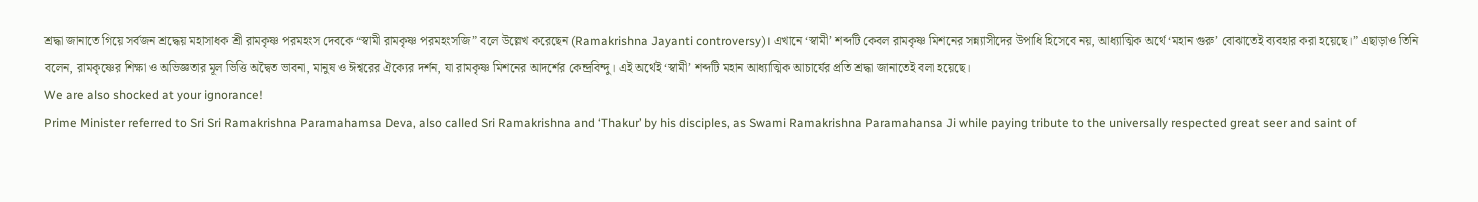শ্রদ্ধা জানাতে গিয়ে সর্বজন শ্রদ্ধেয় মহাসাধক শ্রী রামকৃষ্ণ পরমহংস দেবকে “স্বামী রামকৃষ্ণ পরমহংসজি” বলে উল্লেখ করেছেন (Ramakrishna Jayanti controversy)। এখানে ‘স্বামী’ শব্দটি কেবল রামকৃষ্ণ মিশনের সন্ন্যাসীদের উপাধি হিসেবে নয়, আধ্যাত্মিক অর্থে ‘মহান গুরু’ বোঝাতেই ব্যবহার করা হয়েছে।” এছাড়াও তিনি বলেন, রামকৃষ্ণের শিক্ষা ও অভিজ্ঞতার মূল ভিত্তি অদ্বৈত ভাবনা, মানুষ ও ঈশ্বরের ঐক্যের দর্শন, যা রামকৃষ্ণ মিশনের আদর্শের কেন্দ্রবিন্দু। এই অর্থেই ‘স্বামী’ শব্দটি মহান আধ্যাত্মিক আচার্যের প্রতি শ্রদ্ধা জানাতেই বলা হয়েছে।
We are also shocked at your ignorance!
Prime Minister referred to Sri Sri Ramakrishna Paramahamsa Deva, also called Sri Ramakrishna and ‘Thakur’ by his disciples, as Swami Ramakrishna Paramahansa Ji while paying tribute to the universally respected great seer and saint of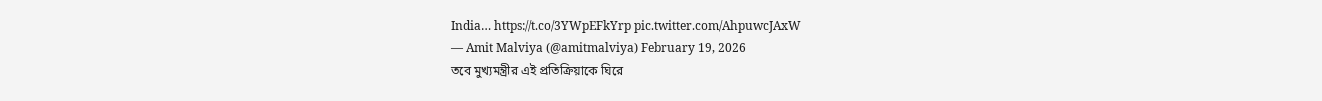India… https://t.co/3YWpEFkYrp pic.twitter.com/AhpuwcJAxW
— Amit Malviya (@amitmalviya) February 19, 2026
তবে মুখ্যমন্ত্রীর এই প্রতিক্রিয়াকে ঘিরে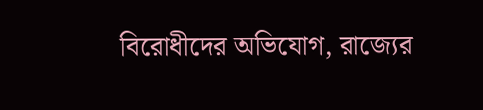বিরোধীদের অভিযোগ, রাজ্যের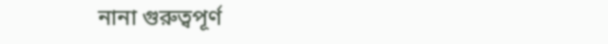নানা গুরুত্বপূর্ণ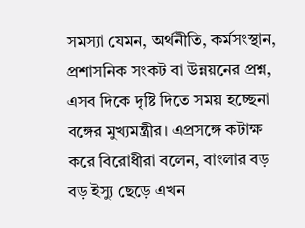সমস্যা যেমন, অর্থনীতি, কর্মসংস্থান, প্রশাসনিক সংকট বা উন্নয়নের প্রশ্ন, এসব দিকে দৃষ্টি দিতে সময় হচ্ছেনা বঙ্গের মুখ্যমন্ত্রীর। এপ্রসঙ্গে কটাক্ষ করে বিরোধীরা বলেন, বাংলার বড় বড় ইস্যু ছেড়ে এখন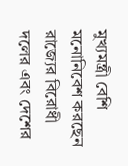মুখ্যমন্ত্রী বেশি মনোনিবেশ করছেন রাজ্যের বিরোধী দলের এবং দেশের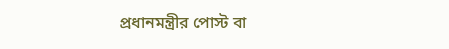প্রধানমন্ত্রীর পোস্ট বা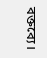বক্তব্যে।